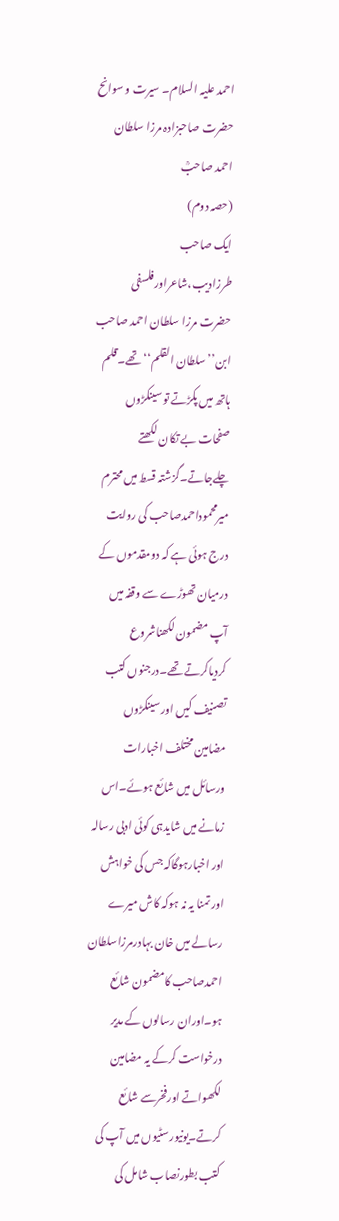احمد علیہ السلام۔ سیرت و سوانح
حضرت صاحبزادہ مرزا سلطان احمد صاحبؒ
(حصہ دوم)
ایک صاحب طرزادیب،شاعراورفلسفی
حضرت مرزا سلطان احمد صاحب ابن’’سلطان القلم‘‘ تھے۔قلم ہاتھ میں پکڑتے تو سینکڑوں صفحات بے تکان لکھتے چلےجاتے۔گزشتہ قسط میں محترم میرمحموداحمدصاحب کی روایت درج ہوئی ہے کہ دومقدموں کے درمیان تھوڑے سے وقفہ میں آپ مضمون لکھناشروع کردیاکرتے تھے۔درجنوں کتب تصنیف کیں اور سینکڑوں مضامین مختلف اخبارات ورسائل میں شائع ہوئے۔اس زمانے میں شایدہی کوئی ادبی رسالہ اور اخبارہوگاکہ جس کی خواہش اور تمنا یہ نہ ہوکہ کاش میرے رسالے میں خان بہادرمرزاسلطان احمدصاحب کامضمون شائع ہو۔اوران رسالوں کے مدیر درخواست کرکے یہ مضامین لکھواتے اورفخرسے شائع کرتے۔یونیورسٹیوں میں آپ کی کتب بطورنصاب شامل کی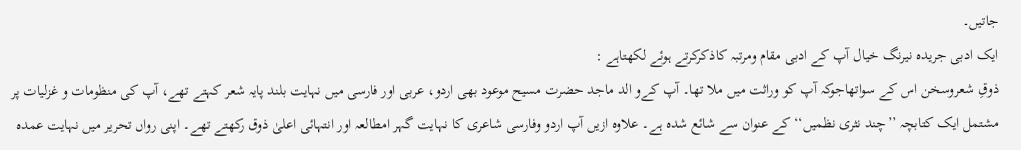جاتیں۔
ایک ادبی جریدہ نیرنگ خیال آپ کے ادبی مقام ومرتبہ کاذکرکرتے ہوئے لکھتاہے :
ذوقِ شعروسخن اس کے سواتھاجوکہ آپ کو وراثت میں ملا تھا۔ آپ کےو الد ماجد حضرت مسیح موعود بھی اردو، عربی اور فارسی میں نہایت بلند پایہ شعر کہتے تھے، آپ کی منظومات و غزلیات پر مشتمل ایک کتابچہ ’’چند نثری نظمیں‘‘ کے عنوان سے شائع شدہ ہے۔ علاوہ ازیں آپ اردو وفارسی شاعری کا نہایت گہر امطالعہ اور انتہائی اعلیٰ ذوق رکھتے تھے۔ اپنی رواں تحریر میں نہایت عمدہ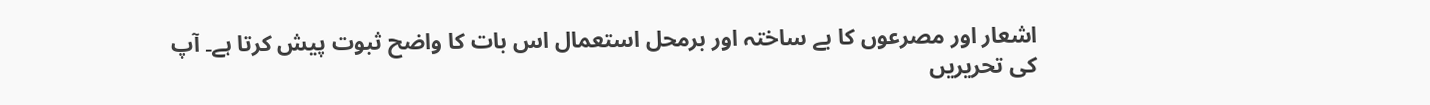اشعار اور مصرعوں کا بے ساختہ اور برمحل استعمال اس بات کا واضح ثبوت پیش کرتا ہے۔ آپ کی تحریریں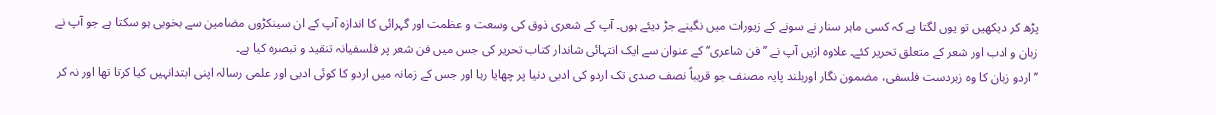پڑھ کر دیکھیں تو یوں لگتا ہے کہ کسی ماہر سنار نے سونے کے زیورات میں نگینے جڑ دیئے ہوں۔ آپ کے شعری ذوق کی وسعت و عظمت اور گہرائی کا اندازہ آپ کے ان سینکڑوں مضامین سے بخوبی ہو سکتا ہے جو آپ نے زبان و ادب اور شعر کے متعلق تحریر کئے۔ علاوہ ازیں آپ نے ’’فن شاعری‘‘ کے عنوان سے ایک انتہائی شاندار کتاب تحریر کی جس میں فن شعر پر فلسفیانہ تنقید و تبصرہ کیا ہے۔
’’اردو زبان کا وہ زبردست فلسفی، مضمون نگار اوربلند پایہ مصنف جو قریباً نصف صدی تک اردو کی ادبی دنیا پر چھایا رہا اور جس کے زمانہ میں اردو کا کوئی ادبی اور علمی رسالہ اپنی ابتدانہیں کیا کرتا تھا اور نہ کر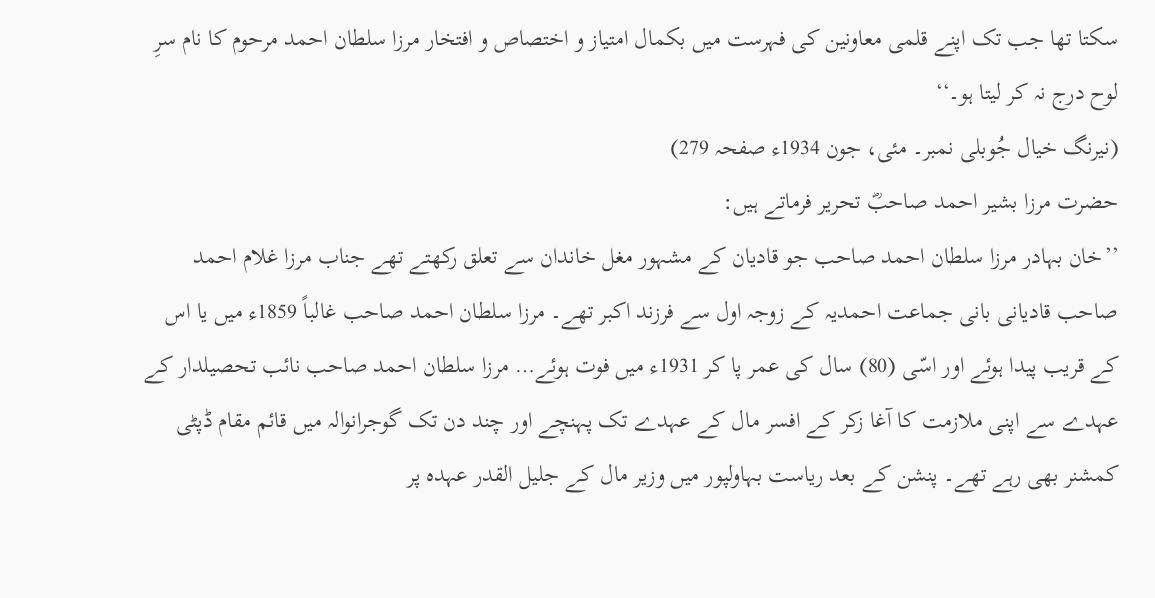سکتا تھا جب تک اپنے قلمی معاونین کی فہرست میں بکمال امتیاز و اختصاص و افتخار مرزا سلطان احمد مرحوم کا نام سرِ لوح درج نہ کر لیتا ہو۔‘‘
(نیرنگ خیال جُوبلی نمبر۔ مئی، جون 1934ء صفحہ 279)
حضرت مرزا بشیر احمد صاحبؓ تحریر فرماتے ہیں:
’’خان بہادر مرزا سلطان احمد صاحب جو قادیان کے مشہور مغل خاندان سے تعلق رکھتے تھے جناب مرزا غلام احمد صاحب قادیانی بانی جماعت احمدیہ کے زوجہ اول سے فرزند اکبر تھے۔ مرزا سلطان احمد صاحب غالباً 1859ء میں یا اس کے قریب پیدا ہوئے اور اسّی (80) سال کی عمر پا کر 1931ء میں فوت ہوئے… مرزا سلطان احمد صاحب نائب تحصیلدار کے عہدے سے اپنی ملازمت کا آغا زکر کے افسر مال کے عہدے تک پہنچے اور چند دن تک گوجرانوالہ میں قائم مقام ڈپٹی کمشنر بھی رہے تھے۔ پنشن کے بعد ریاست بہاولپور میں وزیر مال کے جلیل القدر عہدہ پر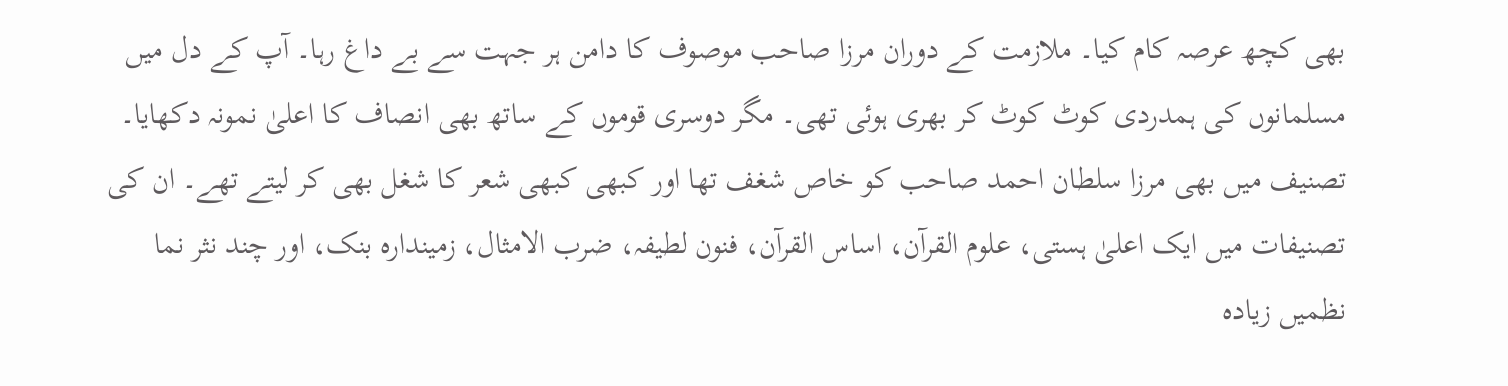بھی کچھ عرصہ کام کیا۔ ملازمت کے دوران مرزا صاحب موصوف کا دامن ہر جہت سے بے داغ رہا۔ آپ کے دل میں مسلمانوں کی ہمدردی کوٹ کوٹ کر بھری ہوئی تھی۔ مگر دوسری قوموں کے ساتھ بھی انصاف کا اعلیٰ نمونہ دکھایا۔ تصنیف میں بھی مرزا سلطان احمد صاحب کو خاص شغف تھا اور کبھی کبھی شعر کا شغل بھی کر لیتے تھے۔ ان کی تصنیفات میں ایک اعلیٰ ہستی، علوم القرآن، اساس القرآن، فنون لطیفہ، ضرب الامثال، زمیندارہ بنک، اور چند نثر نما نظمیں زیادہ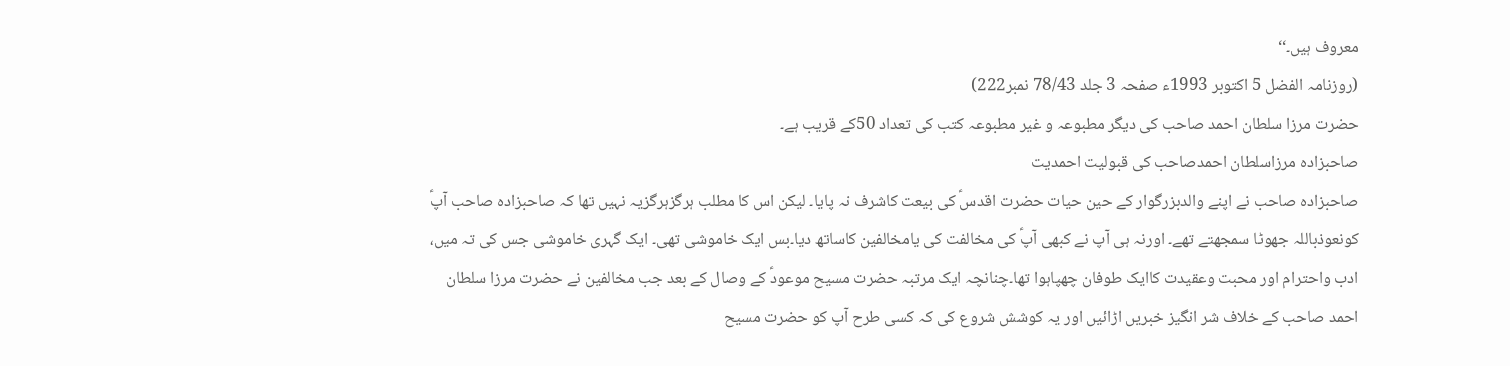معروف ہیں۔‘‘
(روزنامہ الفضل 5 اکتوبر 1993ء صفحہ 3 جلد 78/43 نمبر222)
حضرت مرزا سلطان احمد صاحب کی دیگر مطبوعہ و غیر مطبوعہ کتب کی تعداد 50کے قریب ہے۔
صاحبزادہ مرزاسلطان احمدصاحب کی قبولیت احمدیت
صاحبزادہ صاحب نے اپنے والدبزرگوار کے حین حیات حضرت اقدسؑ کی بیعت کاشرف نہ پایا۔ لیکن اس کا مطلب ہرگزہرگزیہ نہیں تھا کہ صاحبزادہ صاحب آپؑ کونعوذباللہ جھوٹا سمجھتے تھے۔ اورنہ ہی آپ نے کبھی آپؑ کی مخالفت کی یامخالفین کاساتھ دیا۔بس ایک خاموشی تھی۔ ایک گہری خاموشی جس کی تہ میں، ادب واحترام اور محبت وعقیدت کاایک طوفان چھپاہوا تھا۔چنانچہ ایک مرتبہ حضرت مسیح موعودؑ کے وصال کے بعد جب مخالفین نے حضرت مرزا سلطان احمد صاحب کے خلاف شر انگیز خبریں اڑائیں اور یہ کوشش شروع کی کہ کسی طرح آپ کو حضرت مسیح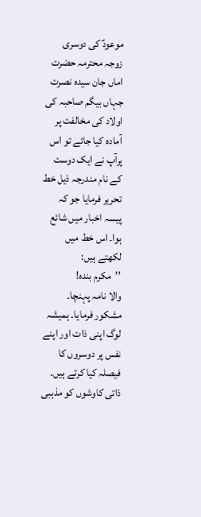موعودؑ کی دوسری زوجہ محترمہ حضرت اماں جان سیدہ نصرت جہاں بیگم صاحبہ کی اولاد کی مخالفت پر آمادہ کیا جائے تو اس پرآپ نے ایک دوست کے نام مندرجہ ذیل خط تحریر فرمایا جو کہ پیسہ اخبار میں شائع ہوا۔ اس خط میں لکھتے ہیں:
’’مکرم بندہ!
والا نامہ پہنچا۔ مشکور فرمایا۔ ہمیشہ لوگ اپنی ذات اور اپنے نفس پر دوسروں کا فیصلہ کیا کرتے ہیں۔ ذاتی کاوشوں کو مذہبی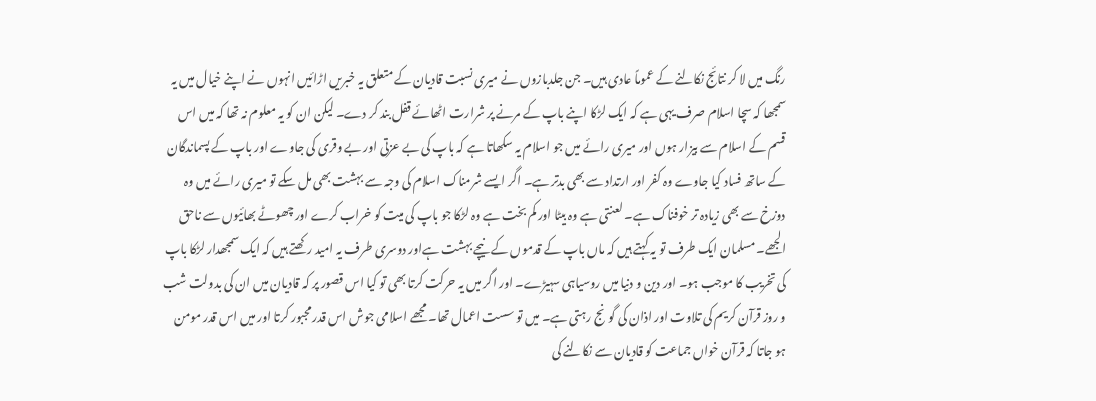رنگ میں لا کر نتائج نکالنے کے عموماً عادی ہیں۔ جن جلدبازوں نے میری نسبت قادیان کے متعلق یہ خبریں اڑائیں انہوں نے اپنے خیال میں یہ سمجھا کہ سچا اسلام صرف یہی ہے کہ ایک لڑکا اپنے باپ کے مرنے پر شرارت اٹھائے قفل بند کر دے۔ لیکن ان کو یہ معلوم نہ تھا کہ میں اس قسم کے اسلام سے بیزار ہوں اور میری رائے میں جو اسلام یہ سکھاتا ہے کہ باپ کی بے عزتی اور بے وقری کی جاوے اور باپ کے پسماندگان کے ساتھ فساد کیا جاوے وہ کفر اور ارتداد سے بھی بدتر ہے۔ اگر ایسے شرمناک اسلام کی وجہ سے بہشت بھی مل سکے تو میری رائے میں وہ دوزخ سے بھی زیادہ تر خوفناک ہے۔ لعنتی ہے وہ بیٹا اور کم بخت ہے وہ لڑکا جو باپ کی میت کو خراب کرے اور چھوٹے بھائیوں سے ناحق الجھے۔ مسلمان ایک طرف تو یہ کہتے ہیں کہ ماں باپ کے قدموں کے نیچے بہشت ہےاور دوسری طرف یہ امید رکھتے ہیں کہ ایک سمجھدار لڑکا باپ کی تخریب کا موجب ہو۔ اور دین و دنیا میں روسیاہی سہیڑے۔ اور اگر میں یہ حرکت کرتا بھی تو کیا اس قصور پر کہ قادیان میں ان کی بدولت شب و روز قرآن کریم کی تلاوت اور اذان کی گونج رہتی ہے۔ میں تو سست اعمال تھا۔ مجھے اسلامی جوش اس قدر مجبور کرتا اور میں اس قدر مومن ہو جاتا کہ قرآن خواں جماعت کو قادیان سے نکالنے کی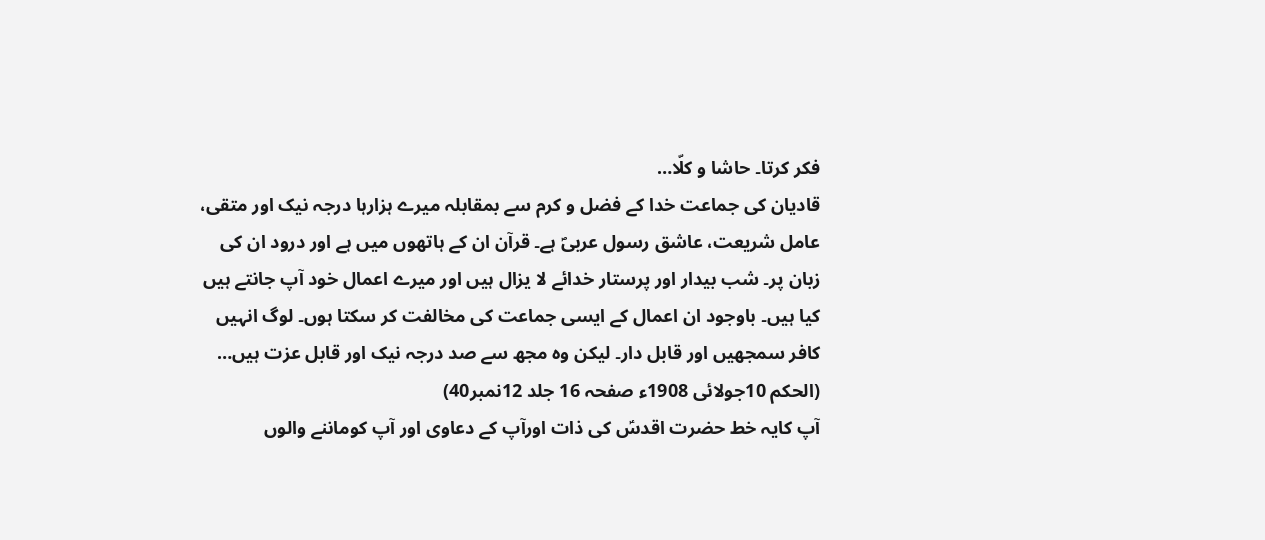فکر کرتا۔ حاشا و کلّا…
قادیان کی جماعت خدا کے فضل و کرم سے بمقابلہ میرے ہزارہا درجہ نیک اور متقی، عامل شریعت، عاشق رسول عربیؐ ہے۔ قرآن ان کے ہاتھوں میں ہے اور درود ان کی زبان پر۔ شب بیدار اور پرستار خدائے لا یزال ہیں اور میرے اعمال خود آپ جانتے ہیں کیا ہیں۔ باوجود ان اعمال کے ایسی جماعت کی مخالفت کر سکتا ہوں۔ لوگ انہیں کافر سمجھیں اور قابل دار۔ لیکن وہ مجھ سے صد درجہ نیک اور قابل عزت ہیں…
(الحکم 10جولائی 1908ء صفحہ 16 جلد 12نمبر40)
آپ کایہ خط حضرت اقدسؑ کی ذات اورآپ کے دعاوی اور آپ کوماننے والوں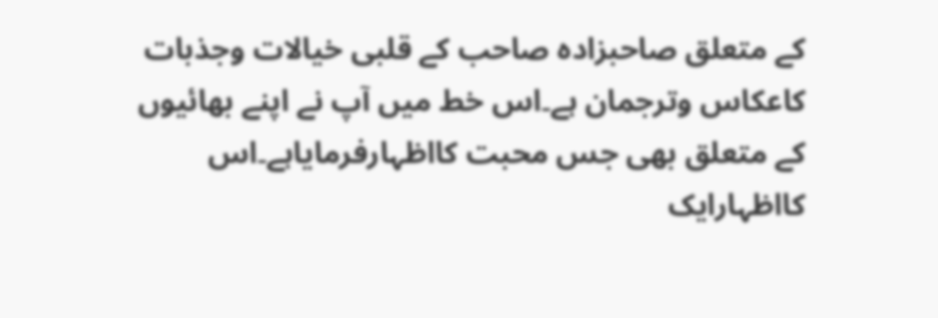کے متعلق صاحبزادہ صاحب کے قلبی خیالات وجذبات کاعکاس وترجمان ہے۔اس خط میں آپ نے اپنے بھائیوں کے متعلق بھی جس محبت کااظہارفرمایاہے۔اس کااظہارایک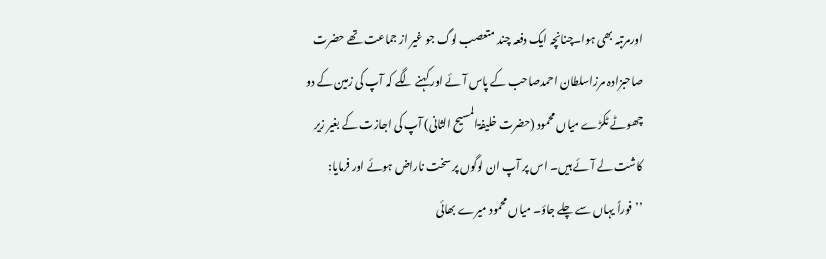اورمرتبہ بھی ہوا۔چنانچہ ایک دفعہ چند متعصب لوگ جو غیر از جماعت تھے حضرت صاحبزادہ مرزاسلطان احمدصاحب کے پاس آئے اور کہنے لگے کہ آپ کی زمین کے دو چھوٹے ٹکڑے میاں محمود (حضرت خلیفۃالمسیح الثانی) آپ کی اجازت کے بغیر زیر کاشت لے آئے ہیں۔ اس پر آپ ان لوگوں پر سخت ناراض ہوئے اور فرمایا:
’’فوراً یہاں سے چلے جاؤ۔ میاں محمود میرے بھائی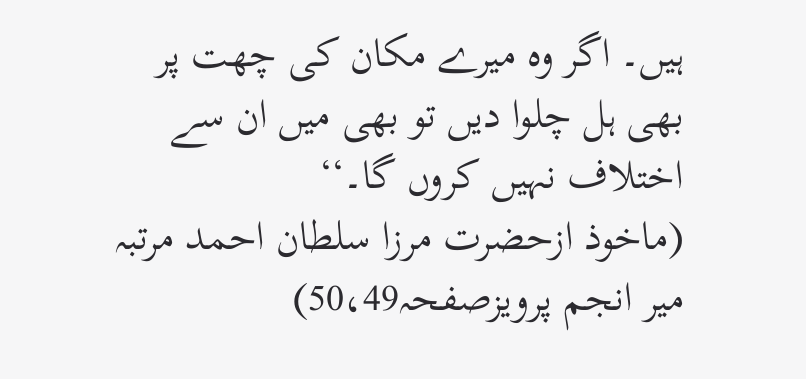ہیں۔ اگر وہ میرے مکان کی چھت پر بھی ہل چلوا دیں تو بھی میں ان سے اختلاف نہیں کروں گا۔‘‘
(ماخوذ ازحضرت مرزا سلطان احمد مرتبہ میر انجم پرویزصفحہ50،49)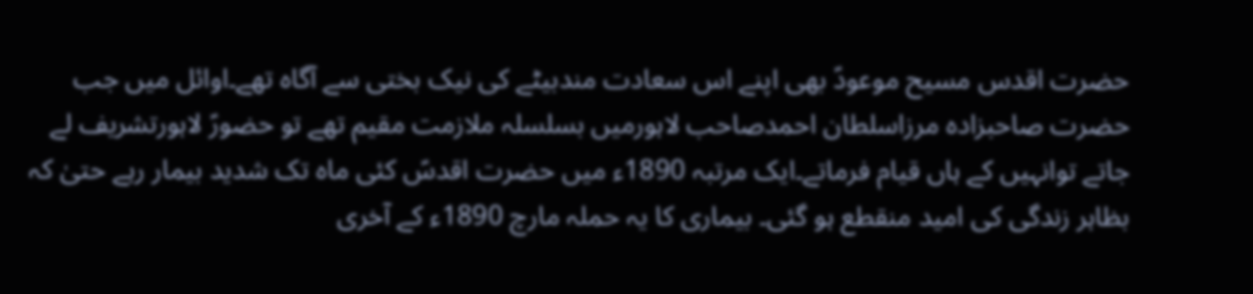حضرت اقدس مسیح موعودؑ بھی اپنے اس سعادت مندبیٹے کی نیک بختی سے آگاہ تھے۔اوائل میں جب حضرت صاحبزادہ مرزاسلطان احمدصاحب لاہورمیں بسلسلہ ملازمت مقیم تھے تو حضورؑ لاہورتشریف لے جاتے توانہیں کے ہاں قیام فرماتے۔ایک مرتبہ 1890ء میں حضرت اقدسؑ کئی ماہ تک شدید بیمار رہے حتیٰ کہ بظاہر زندگی کی امید منقطع ہو گئی۔ بیماری کا یہ حملہ مارچ 1890ء کے آخری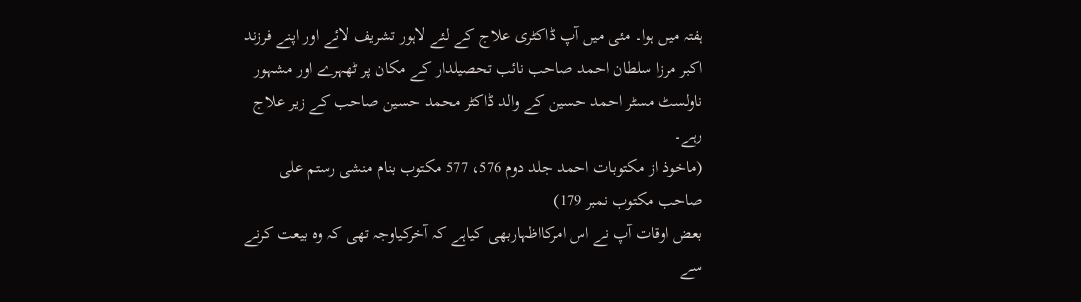ہفتہ میں ہوا۔ مئی میں آپ ڈاکٹری علاج کے لئے لاہور تشریف لائے اور اپنے فرزند اکبر مرزا سلطان احمد صاحب نائب تحصیلدار کے مکان پر ٹھہرے اور مشہور ناولسٹ مسٹر احمد حسین کے والد ڈاکٹر محمد حسین صاحب کے زیر علاج رہے۔
(ماخوذ از مکتوبات احمد جلد دوم 576، 577 مکتوب بنام منشی رستم علی صاحب مکتوب نمبر 179)
بعض اوقات آپ نے اس امرکااظہاربھی کیاہے کہ آخرکیاوجہ تھی کہ وہ بیعت کرنے سے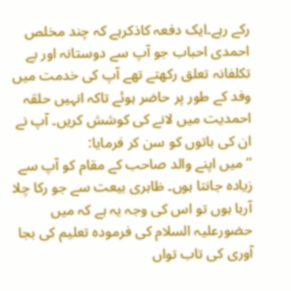رکے رہے۔ایک دفعہ کاذکرہے کہ چند مخلص احمدی احباب جو آپ سے دوستانہ اور بے تکلفانہ تعلق رکھتے تھے آپ کی خدمت میں وفد کے طور پر حاضر ہوئے تاکہ انہیں حلقہ احمدیت میں لانے کی کوشش کریں۔ آپ نے ان کی باتوں کو سن کر فرمایا:
’’میں اپنے والد صاحب کے مقام کو آپ سے زیادہ جانتا ہوں۔ ظاہری بیعت سے جو رکا چلا آرہا ہوں تو اس کی وجہ یہ ہے کہ میں حضورعلیہ السلام کی فرمودہ تعلیم کی بجا آوری کی تاب تواں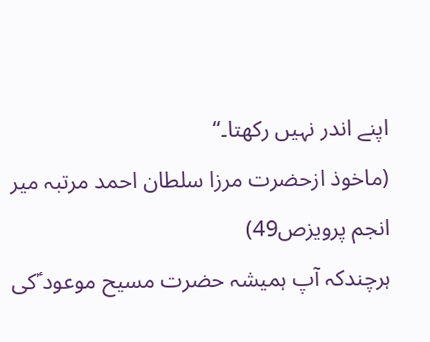اپنے اندر نہیں رکھتا۔‘‘
(ماخوذ ازحضرت مرزا سلطان احمد مرتبہ میر انجم پرویزص49)
ہرچندکہ آپ ہمیشہ حضرت مسیح موعود ؑکی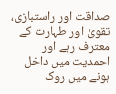صداقت اور راستبازی، تقویٰ اور طہارت کے معترف رہے اور احمدیت میں داخل ہونے میں روک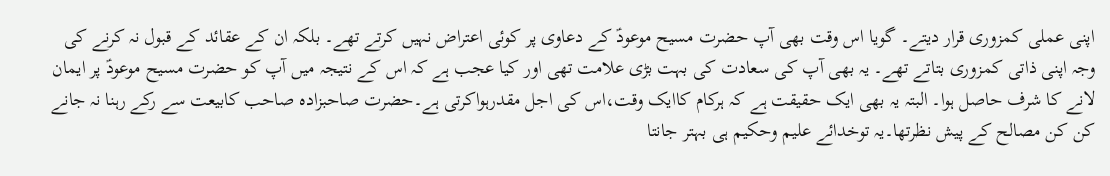اپنی عملی کمزوری قرار دیتے۔ گویا اس وقت بھی آپ حضرت مسیح موعودؑ کے دعاوی پر کوئی اعتراض نہیں کرتے تھے۔ بلکہ ان کے عقائد کے قبول نہ کرنے کی وجہ اپنی ذاتی کمزوری بتاتے تھے۔ یہ بھی آپ کی سعادت کی بہت بڑی علامت تھی اور کیا عجب ہے کہ اس کے نتیجہ میں آپ کو حضرت مسیح موعودؑ پر ایمان لانے کا شرف حاصل ہوا۔ البتہ یہ بھی ایک حقیقت ہے کہ ہرکام کاایک وقت،اس کی اجل مقدرہواکرتی ہے۔حضرت صاحبزادہ صاحب کابیعت سے رکے رہنا نہ جانے کن کن مصالح کے پیش نظرتھا۔یہ توخدائے علیم وحکیم ہی بہتر جانتا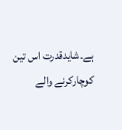ہے۔شایدقدرت اس تین کوچارکرنے والے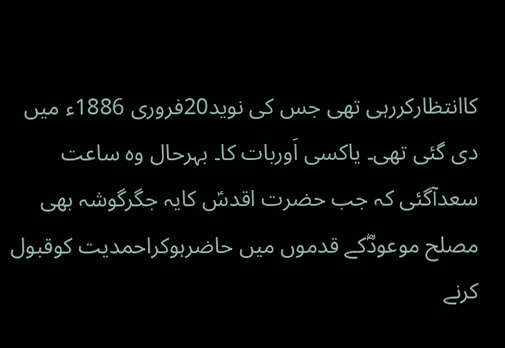کاانتظارکررہی تھی جس کی نوید20فروری 1886ء میں دی گئی تھی۔ یاکسی اَوربات کا۔ بہرحال وہ ساعت سعدآگئی کہ جب حضرت اقدسؑ کایہ جگرگوشہ بھی مصلح موعودؓکے قدموں میں حاضرہوکراحمدیت کوقبول کرنے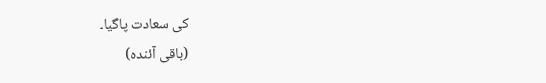کی سعادت پاگیا۔
(باقی آئندہ)